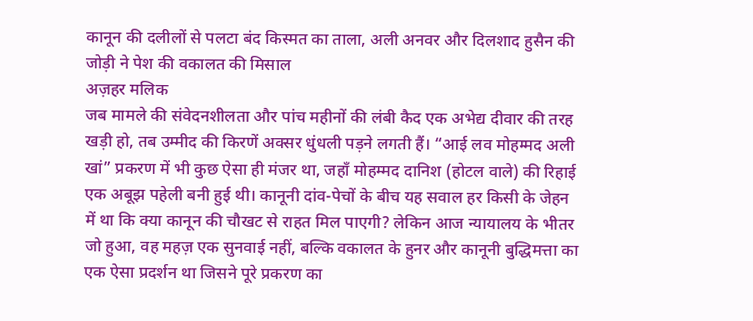कानून की दलीलों से पलटा बंद किस्मत का ताला, अली अनवर और दिलशाद हुसैन की जोड़ी ने पेश की वकालत की मिसाल
अज़हर मलिक
जब मामले की संवेदनशीलता और पांच महीनों की लंबी कैद एक अभेद्य दीवार की तरह खड़ी हो, तब उम्मीद की किरणें अक्सर धुंधली पड़ने लगती हैं। “आई लव मोहम्मद अली खां” प्रकरण में भी कुछ ऐसा ही मंजर था, जहाँ मोहम्मद दानिश (होटल वाले) की रिहाई एक अबूझ पहेली बनी हुई थी। कानूनी दांव-पेचों के बीच यह सवाल हर किसी के जेहन में था कि क्या कानून की चौखट से राहत मिल पाएगी? लेकिन आज न्यायालय के भीतर जो हुआ, वह महज़ एक सुनवाई नहीं, बल्कि वकालत के हुनर और कानूनी बुद्धिमत्ता का एक ऐसा प्रदर्शन था जिसने पूरे प्रकरण का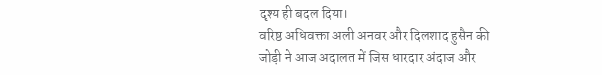दृश्य ही बदल दिया।
वरिष्ठ अधिवक्ता अली अनवर और दिलशाद हुसैन की जोड़ी ने आज अदालत में जिस धारदार अंदाज और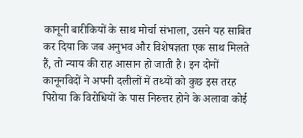कानूनी बारीकियों के साथ मोर्चा संभाला, उसने यह साबित कर दिया कि जब अनुभव और विशेषज्ञता एक साथ मिलते हैं, तो न्याय की राह आसान हो जाती है। इन दोनों कानूनविदों ने अपनी दलीलों में तथ्यों को कुछ इस तरह पिरोया कि विरोधियों के पास निरुत्तर होने के अलावा कोई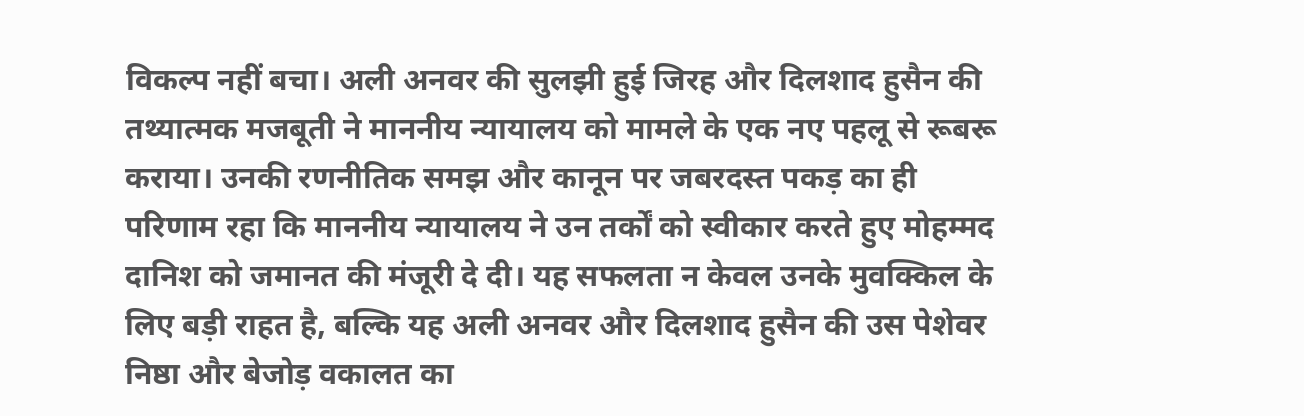विकल्प नहीं बचा। अली अनवर की सुलझी हुई जिरह और दिलशाद हुसैन की तथ्यात्मक मजबूती ने माननीय न्यायालय को मामले के एक नए पहलू से रूबरू कराया। उनकी रणनीतिक समझ और कानून पर जबरदस्त पकड़ का ही परिणाम रहा कि माननीय न्यायालय ने उन तर्कों को स्वीकार करते हुए मोहम्मद दानिश को जमानत की मंजूरी दे दी। यह सफलता न केवल उनके मुवक्किल के लिए बड़ी राहत है, बल्कि यह अली अनवर और दिलशाद हुसैन की उस पेशेवर निष्ठा और बेजोड़ वकालत का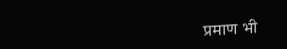प्रमाण भी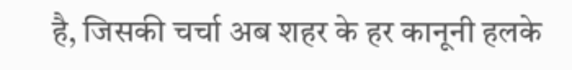है, जिसकी चर्चा अब शहर के हर कानूनी हलके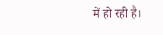में हो रही है।